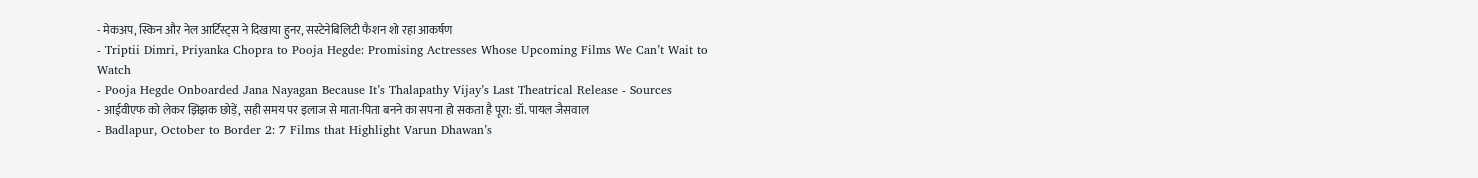- मेकअप, स्किन और नेल आर्टिस्ट्स ने दिखाया हुनर, सस्टेनेबिलिटी फैशन शो रहा आकर्षण
- Triptii Dimri, Priyanka Chopra to Pooja Hegde: Promising Actresses Whose Upcoming Films We Can’t Wait to Watch
- Pooja Hegde Onboarded Jana Nayagan Because It’s Thalapathy Vijay’s Last Theatrical Release - Sources
- आईवीएफ को लेकर झिझक छोड़ें, सही समय पर इलाज से माता-पिता बनने का सपना हो सकता है पूरा: डॉ. पायल जैसवाल
- Badlapur, October to Border 2: 7 Films that Highlight Varun Dhawan’s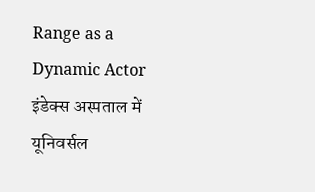Range as a Dynamic Actor
इंडेक्स अस्पताल में यूनिवर्सल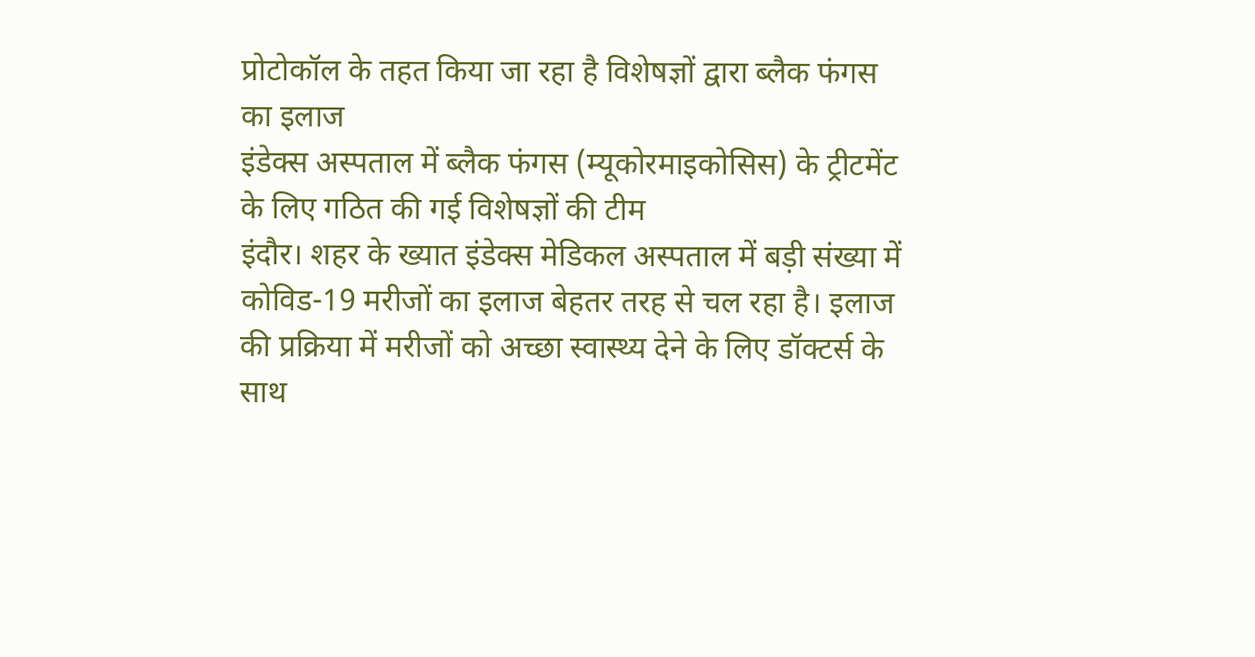प्रोटोकॉल के तहत किया जा रहा है विशेषज्ञों द्वारा ब्लैक फंगस का इलाज
इंडेक्स अस्पताल में ब्लैक फंगस (म्यूकोरमाइकोसिस) के ट्रीटमेंट के लिए गठित की गई विशेषज्ञों की टीम
इंदौर। शहर के ख्यात इंडेक्स मेडिकल अस्पताल में बड़ी संख्या में कोविड-19 मरीजों का इलाज बेहतर तरह से चल रहा है। इलाज की प्रक्रिया में मरीजों को अच्छा स्वास्थ्य देने के लिए डॉक्टर्स के साथ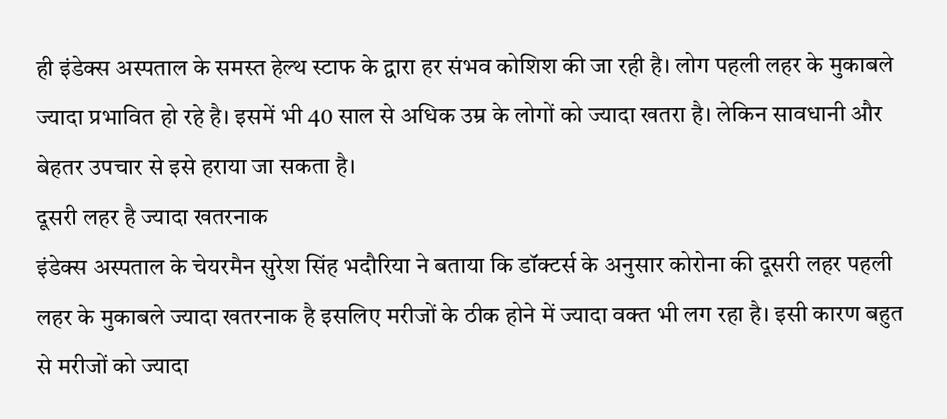ही इंडेक्स अस्पताल के समस्त हेल्थ स्टाफ के द्वारा हर संभव कोशिश की जा रही है। लोग पहली लहर के मुकाबले ज्यादा प्रभावित हो रहे है। इसमें भी 40 साल से अधिक उम्र के लोगों को ज्यादा खतरा है। लेकिन सावधानी और बेहतर उपचार से इसे हराया जा सकता है।
दूसरी लहर है ज्यादा खतरनाक
इंडेक्स अस्पताल के चेयरमैन सुरेश सिंह भदौरिया ने बताया कि डॉक्टर्स के अनुसार कोरोना की दूसरी लहर पहली लहर के मुकाबले ज्यादा खतरनाक है इसलिए मरीजों के ठीक होने में ज्यादा वक्त भी लग रहा है। इसी कारण बहुत से मरीजों को ज्यादा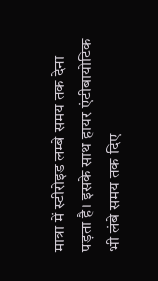मात्रा में स्टीरोइड लम्बे समय तक देना पड़ता है। इसके साथ हायर एंटीबायोटिक भी लंबे समय तक दिए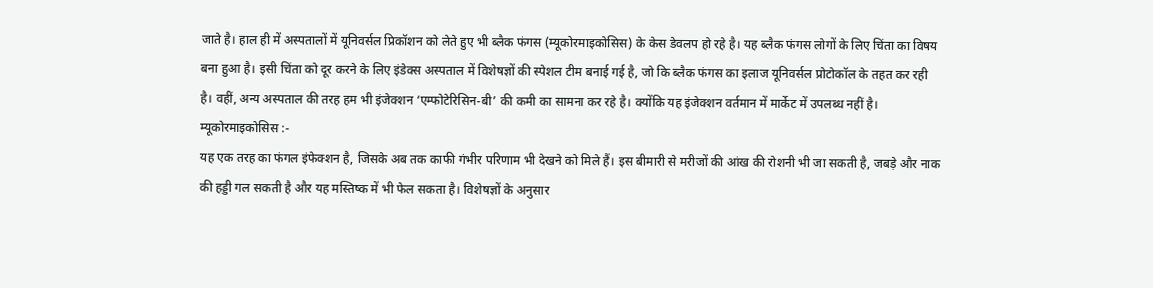जाते है। हाल ही में अस्पतालों में यूनिवर्सल प्रिकॉशन को लेते हुए भी ब्लैक फंगस (म्यूकोरमाइकोसिस) के केस डेवलप हो रहे है। यह ब्लैक फंगस लोगों के लिए चिंता का विषय बना हुआ है। इसी चिंता को दूर करने के लिए इंडेक्स अस्पताल में विशेषज्ञों की स्पेशल टीम बनाई गई है, जो कि ब्लैक फंगस का इलाज यूनिवर्सल प्रोटोकॉल के तहत कर रही है। वहीं, अन्य अस्पताल की तरह हम भी इंजेक्शन ‘एम्फोटेरिसिन-बी’ की कमी का सामना कर रहे है। क्योंकि यह इंजेक्शन वर्तमान में मार्केट में उपलब्ध नहीं है।
म्यूकोरमाइकोसिस :-
यह एक तरह का फंगल इंफेक्शन है, जिसके अब तक काफी गंभीर परिणाम भी देखने को मिले हैं। इस बीमारी से मरीजों की आंख की रोशनी भी जा सकती है, जबड़े और नाक की हड्डी गल सकती है और यह मस्तिष्क में भी फेल सकता है। विशेषज्ञों के अनुसार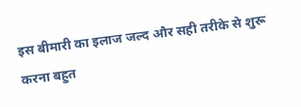इस बीमारी का इलाज जल्द और सही तरीके से शुरू करना बहुत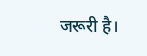जरूरी है।